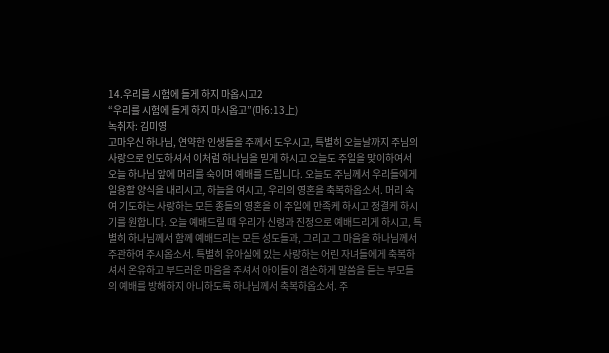14.우리를 시험에 들게 하지 마옵시고2
“우리를 시험에 들게 하지 마시옵고”(마6:13上)
녹취자: 김미영
고마우신 하나님, 연약한 인생들을 주께서 도우시고, 특별히 오늘날까지 주님의 사랑으로 인도하셔서 이처럼 하나님을 믿게 하시고 오늘도 주일을 맞이하여서 오늘 하나님 앞에 머리를 숙이며 예배를 드립니다. 오늘도 주님께서 우리들에게 일용할 양식을 내리시고, 하늘을 여시고, 우리의 영혼을 축복하옵소서. 머리 숙여 기도하는 사랑하는 모든 종들의 영혼을 이 주일에 만족케 하시고 정결케 하시기를 원합니다. 오늘 예배드릴 때 우리가 신령과 진정으로 예배드리게 하시고, 특별히 하나님께서 함께 예배드리는 모든 성도들과, 그리고 그 마음을 하나님께서 주관하여 주시옵소서. 특별히 유아실에 있는 사랑하는 어린 자녀들에게 축복하셔서 온유하고 부드러운 마음을 주셔서 아이들이 겸손하게 말씀을 듣는 부모들의 예배를 방해하지 아니하도록 하나님께서 축복하옵소서. 주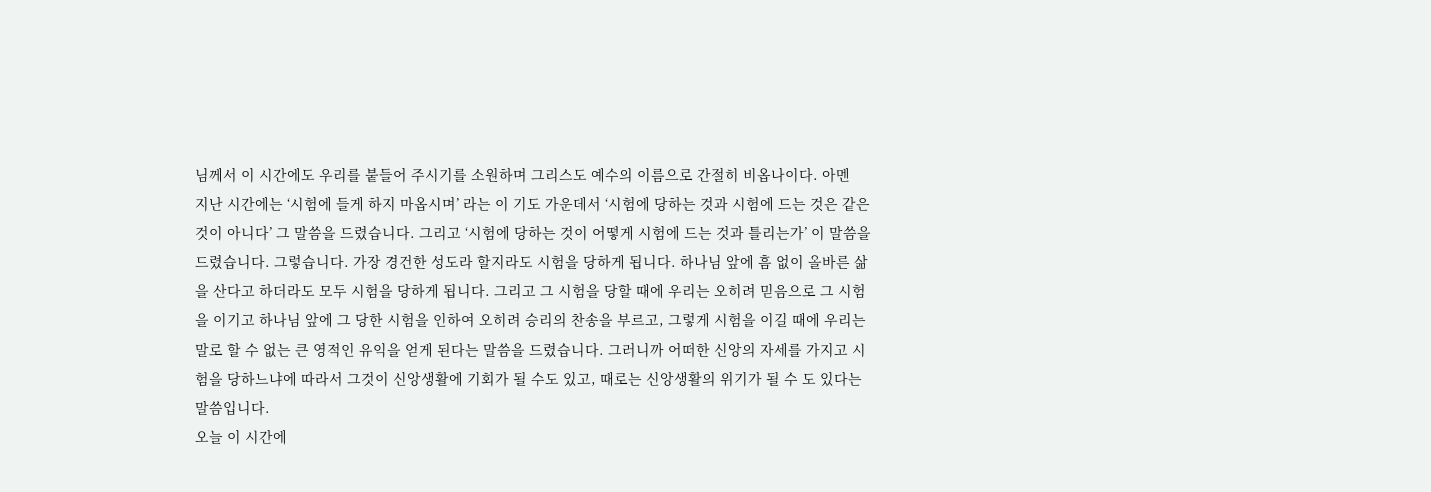님께서 이 시간에도 우리를 붙들어 주시기를 소원하며 그리스도 예수의 이름으로 간절히 비옵나이다. 아멘
지난 시간에는 ‘시험에 들게 하지 마옵시며’ 라는 이 기도 가운데서 ‘시험에 당하는 것과 시험에 드는 것은 같은 것이 아니다’ 그 말씀을 드렸습니다. 그리고 ‘시험에 당하는 것이 어떻게 시험에 드는 것과 틀리는가’ 이 말씀을 드렸습니다. 그렇습니다. 가장 경건한 성도라 할지라도 시험을 당하게 됩니다. 하나님 앞에 흠 없이 올바른 삶을 산다고 하더라도 모두 시험을 당하게 됩니다. 그리고 그 시험을 당할 때에 우리는 오히려 믿음으로 그 시험을 이기고 하나님 앞에 그 당한 시험을 인하여 오히려 승리의 찬송을 부르고, 그렇게 시험을 이길 때에 우리는 말로 할 수 없는 큰 영적인 유익을 얻게 된다는 말씀을 드렸습니다. 그러니까 어떠한 신앙의 자세를 가지고 시험을 당하느냐에 따라서 그것이 신앙생활에 기회가 될 수도 있고, 때로는 신앙생활의 위기가 될 수 도 있다는 말씀입니다.
오늘 이 시간에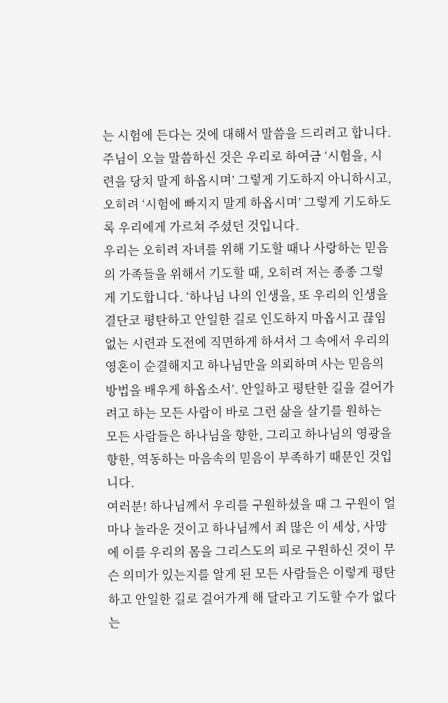는 시험에 든다는 것에 대해서 말씀을 드리려고 합니다. 주님이 오늘 말씀하신 것은 우리로 하여금 ‘시험을, 시련을 당치 말게 하옵시며’ 그렇게 기도하지 아니하시고, 오히려 ‘시험에 빠지지 말게 하옵시며’ 그렇게 기도하도록 우리에게 가르쳐 주셨던 것입니다.
우리는 오히려 자녀를 위해 기도할 때나 사랑하는 믿음의 가족들을 위해서 기도할 때, 오히려 저는 종종 그렇게 기도합니다. ‘하나님 나의 인생을, 또 우리의 인생을 결단코 평탄하고 안일한 길로 인도하지 마옵시고 끊임없는 시련과 도전에 직면하게 하셔서 그 속에서 우리의 영혼이 순결해지고 하나님만을 의뢰하며 사는 믿음의 방법을 배우게 하옵소서’. 안일하고 평탄한 길을 걸어가려고 하는 모든 사람이 바로 그런 삶을 살기를 원하는 모든 사람들은 하나님을 향한, 그리고 하나님의 영광을 향한, 역동하는 마음속의 믿음이 부족하기 때문인 것입니다.
여러분! 하나님께서 우리를 구원하셨을 때 그 구원이 얼마나 놀라운 것이고 하나님께서 죄 많은 이 세상, 사망에 이를 우리의 몸을 그리스도의 피로 구원하신 것이 무슨 의미가 있는지를 알게 된 모든 사람들은 이렇게 평탄하고 안일한 길로 걸어가게 해 달라고 기도할 수가 없다는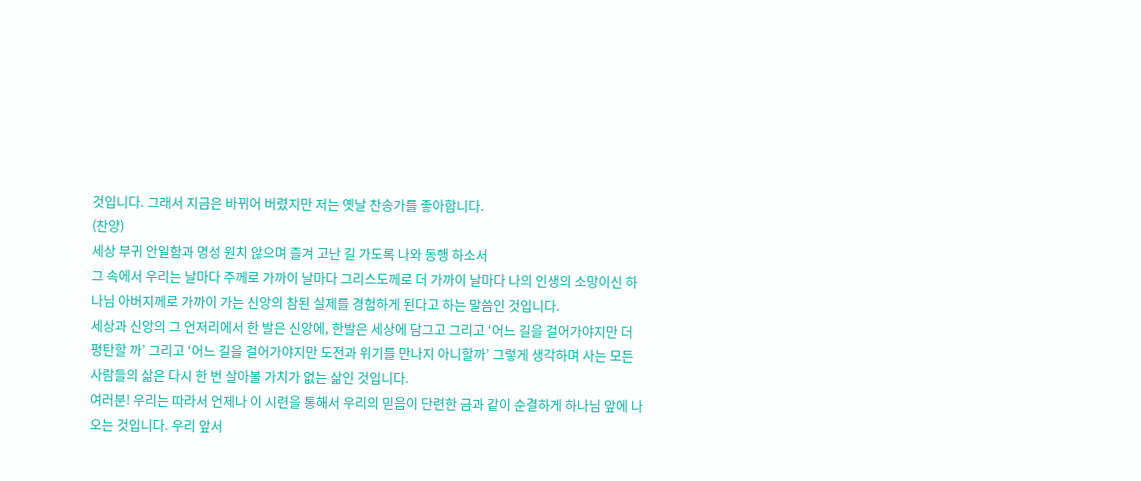것입니다. 그래서 지금은 바뀌어 버렸지만 저는 옛날 찬송가를 좋아합니다.
(찬양)
세상 부귀 안일함과 명성 원치 않으며 즐겨 고난 길 가도록 나와 동행 하소서
그 속에서 우리는 날마다 주께로 가까이 날마다 그리스도께로 더 가까이 날마다 나의 인생의 소망이신 하나님 아버지께로 가까이 가는 신앙의 참된 실제를 경험하게 된다고 하는 말씀인 것입니다.
세상과 신앙의 그 언저리에서 한 발은 신앙에, 한발은 세상에 담그고 그리고 ‘어느 길을 걸어가야지만 더 평탄할 까’ 그리고 ‘어느 길을 걸어가야지만 도전과 위기를 만나지 아니할까’ 그렇게 생각하며 사는 모든 사람들의 삶은 다시 한 번 살아볼 가치가 없는 삶인 것입니다.
여러분! 우리는 따라서 언제나 이 시련을 통해서 우리의 믿음이 단련한 금과 같이 순결하게 하나님 앞에 나오는 것입니다. 우리 앞서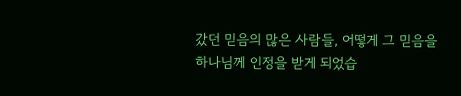갔던 믿음의 많은 사람들, 어떻게 그 믿음을 하나님께 인정을 받게 되었습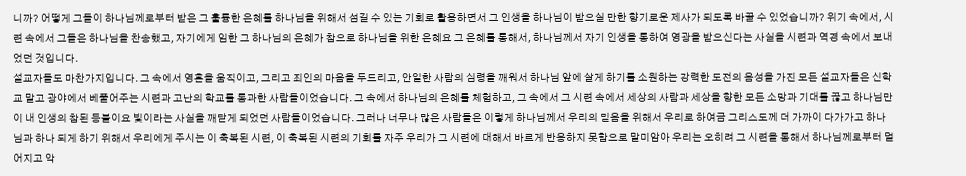니까? 어떻게 그들이 하나님께로부터 받은 그 훌륭한 은혜를 하나님을 위해서 섬길 수 있는 기회로 활용하면서 그 인생을 하나님이 받으실 만한 향기로운 제사가 되도록 바꿀 수 있었습니까? 위기 속에서, 시련 속에서 그들은 하나님을 찬송했고, 자기에게 임한 그 하나님의 은혜가 참으로 하나님을 위한 은혜요 그 은혜를 통해서, 하나님께서 자기 인생을 통하여 영광을 받으신다는 사실을 시련과 역경 속에서 보내었던 것입니다.
설교자들도 마찬가지입니다. 그 속에서 영혼을 움직이고, 그리고 죄인의 마음을 두드리고, 안일한 사람의 심령을 깨워서 하나님 앞에 살게 하기를 소원하는 강력한 도전의 음성을 가진 모든 설교자들은 신학교 말고 광야에서 베풀어주는 시련과 고난의 학교를 통과한 사람들이었습니다. 그 속에서 하나님의 은혜를 체험하고, 그 속에서 그 시련 속에서 세상의 사람과 세상을 향한 모든 소망과 기대를 끊고 하나님만이 내 인생의 참된 등불이요 빛이라는 사실을 깨닫게 되었던 사람들이었습니다. 그러나 너무나 많은 사람들은 이렇게 하나님께서 우리의 믿음을 위해서 우리로 하여금 그리스도께 더 가까이 다가가고 하나님과 하나 되게 하기 위해서 우리에게 주시는 이 축복된 시련, 이 축복된 시련의 기회를 자주 우리가 그 시련에 대해서 바르게 반응하지 못함으로 말미암아 우리는 오히려 그 시련을 통해서 하나님께로부터 멀어지고 악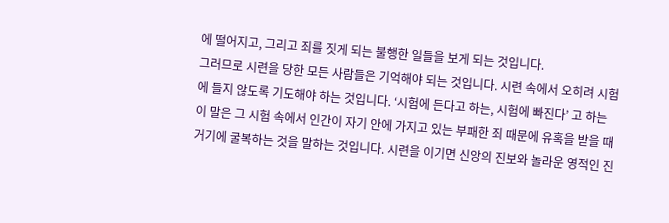에 떨어지고, 그리고 죄를 짓게 되는 불행한 일들을 보게 되는 것입니다.
그러므로 시련을 당한 모든 사람들은 기억해야 되는 것입니다. 시련 속에서 오히려 시험에 들지 않도록 기도해야 하는 것입니다. ‘시험에 든다고 하는, 시험에 빠진다’ 고 하는 이 말은 그 시험 속에서 인간이 자기 안에 가지고 있는 부패한 죄 때문에 유혹을 받을 때 거기에 굴복하는 것을 말하는 것입니다. 시련을 이기면 신앙의 진보와 놀라운 영적인 진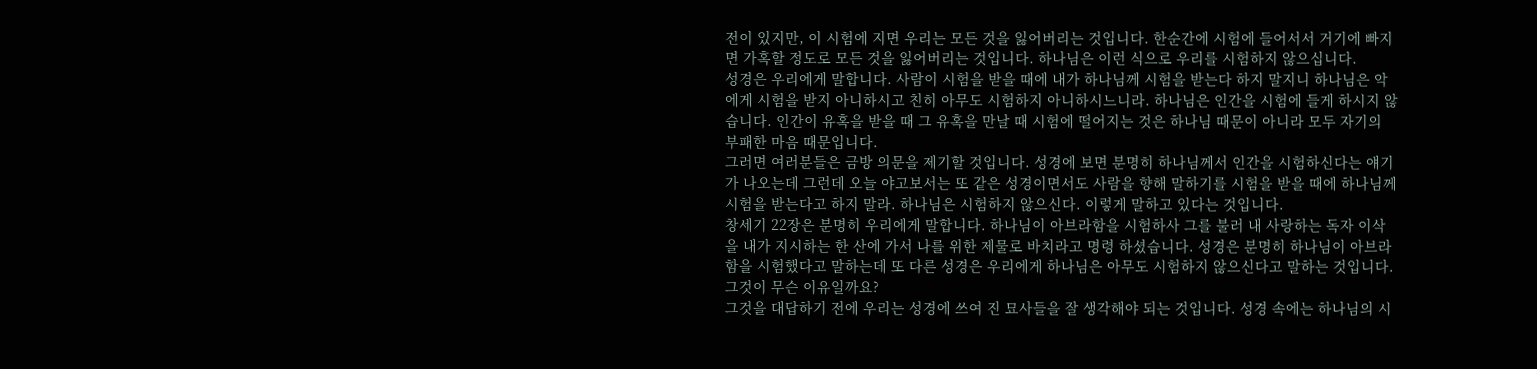전이 있지만, 이 시험에 지면 우리는 모든 것을 잃어버리는 것입니다. 한순간에 시험에 들어서서 거기에 빠지면 가혹할 정도로 모든 것을 잃어버리는 것입니다. 하나님은 이런 식으로 우리를 시험하지 않으십니다.
성경은 우리에게 말합니다. 사람이 시험을 받을 때에 내가 하나님께 시험을 받는다 하지 말지니 하나님은 악에게 시험을 받지 아니하시고 친히 아무도 시험하지 아니하시느니라. 하나님은 인간을 시험에 들게 하시지 않습니다. 인간이 유혹을 받을 때 그 유혹을 만날 때 시험에 떨어지는 것은 하나님 때문이 아니라 모두 자기의 부패한 마음 때문입니다.
그러면 여러분들은 금방 의문을 제기할 것입니다. 성경에 보면 분명히 하나님께서 인간을 시험하신다는 얘기가 나오는데 그런데 오늘 야고보서는 또 같은 성경이면서도 사람을 향해 말하기를 시험을 받을 때에 하나님께 시험을 받는다고 하지 말라. 하나님은 시험하지 않으신다. 이렇게 말하고 있다는 것입니다.
창세기 22장은 분명히 우리에게 말합니다. 하나님이 아브라함을 시험하사 그를 불러 내 사랑하는 독자 이삭을 내가 지시하는 한 산에 가서 나를 위한 제물로 바치라고 명령 하셨습니다. 성경은 분명히 하나님이 아브라함을 시험했다고 말하는데 또 다른 성경은 우리에게 하나님은 아무도 시험하지 않으신다고 말하는 것입니다. 그것이 무슨 이유일까요?
그것을 대답하기 전에 우리는 성경에 쓰여 진 묘사들을 잘 생각해야 되는 것입니다. 성경 속에는 하나님의 시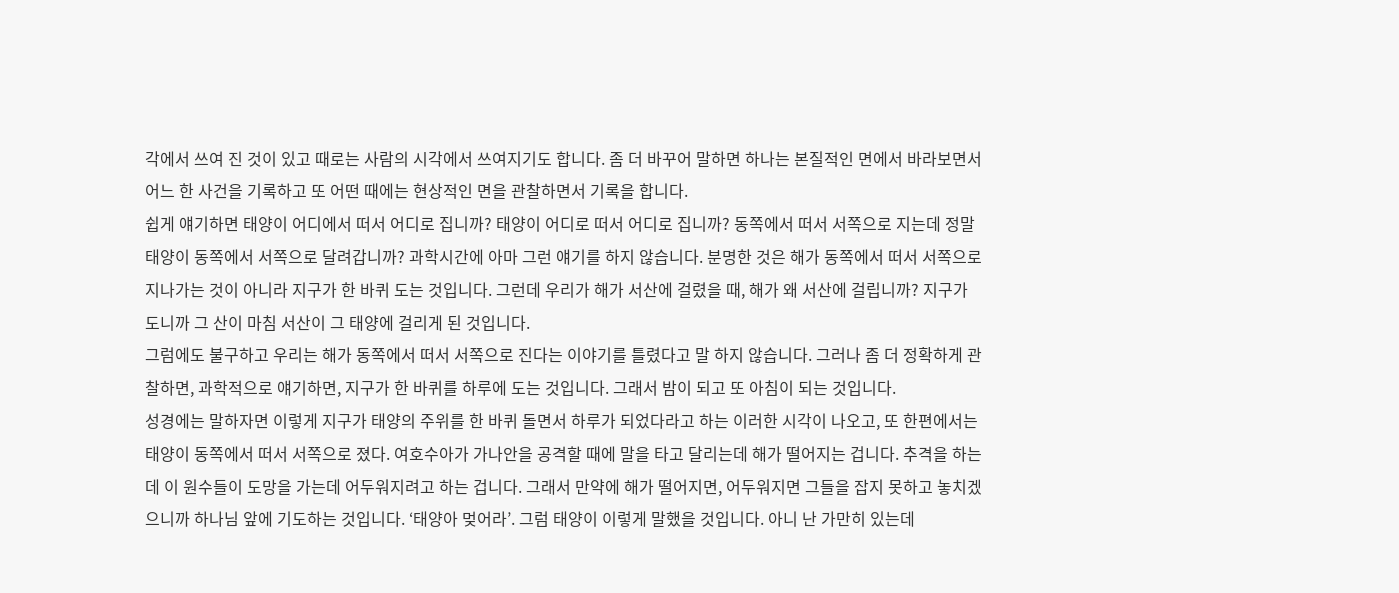각에서 쓰여 진 것이 있고 때로는 사람의 시각에서 쓰여지기도 합니다. 좀 더 바꾸어 말하면 하나는 본질적인 면에서 바라보면서 어느 한 사건을 기록하고 또 어떤 때에는 현상적인 면을 관찰하면서 기록을 합니다.
쉽게 얘기하면 태양이 어디에서 떠서 어디로 집니까? 태양이 어디로 떠서 어디로 집니까? 동쪽에서 떠서 서쪽으로 지는데 정말 태양이 동쪽에서 서쪽으로 달려갑니까? 과학시간에 아마 그런 얘기를 하지 않습니다. 분명한 것은 해가 동쪽에서 떠서 서쪽으로 지나가는 것이 아니라 지구가 한 바퀴 도는 것입니다. 그런데 우리가 해가 서산에 걸렸을 때, 해가 왜 서산에 걸립니까? 지구가 도니까 그 산이 마침 서산이 그 태양에 걸리게 된 것입니다.
그럼에도 불구하고 우리는 해가 동쪽에서 떠서 서쪽으로 진다는 이야기를 틀렸다고 말 하지 않습니다. 그러나 좀 더 정확하게 관찰하면, 과학적으로 얘기하면, 지구가 한 바퀴를 하루에 도는 것입니다. 그래서 밤이 되고 또 아침이 되는 것입니다.
성경에는 말하자면 이렇게 지구가 태양의 주위를 한 바퀴 돌면서 하루가 되었다라고 하는 이러한 시각이 나오고, 또 한편에서는 태양이 동쪽에서 떠서 서쪽으로 졌다. 여호수아가 가나안을 공격할 때에 말을 타고 달리는데 해가 떨어지는 겁니다. 추격을 하는데 이 원수들이 도망을 가는데 어두워지려고 하는 겁니다. 그래서 만약에 해가 떨어지면, 어두워지면 그들을 잡지 못하고 놓치겠으니까 하나님 앞에 기도하는 것입니다. ‘태양아 멎어라’. 그럼 태양이 이렇게 말했을 것입니다. 아니 난 가만히 있는데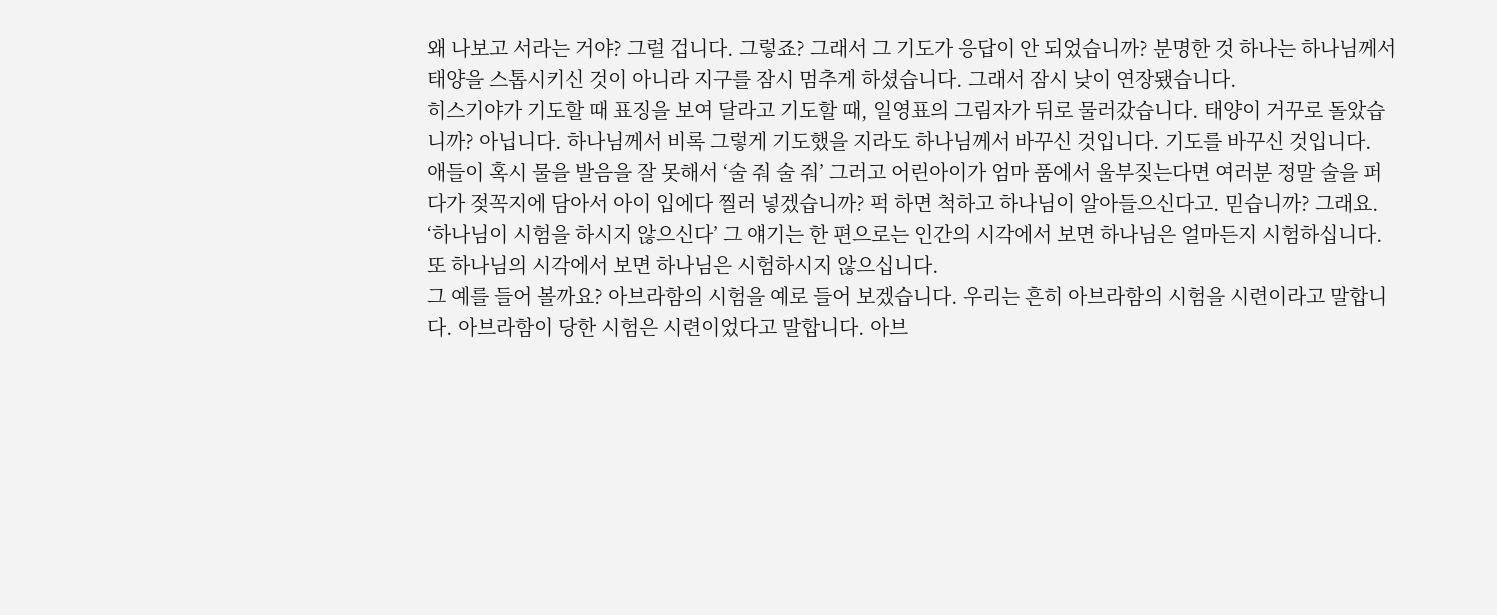왜 나보고 서라는 거야? 그럴 겁니다. 그렇죠? 그래서 그 기도가 응답이 안 되었습니까? 분명한 것 하나는 하나님께서 태양을 스톱시키신 것이 아니라 지구를 잠시 멈추게 하셨습니다. 그래서 잠시 낮이 연장됐습니다.
히스기야가 기도할 때 표징을 보여 달라고 기도할 때, 일영표의 그림자가 뒤로 물러갔습니다. 태양이 거꾸로 돌았습니까? 아닙니다. 하나님께서 비록 그렇게 기도했을 지라도 하나님께서 바꾸신 것입니다. 기도를 바꾸신 것입니다.
애들이 혹시 물을 발음을 잘 못해서 ‘술 줘 술 줘’ 그러고 어린아이가 엄마 품에서 울부짖는다면 여러분 정말 술을 퍼 다가 젖꼭지에 담아서 아이 입에다 찔러 넣겠습니까? 퍽 하면 척하고 하나님이 알아들으신다고. 믿습니까? 그래요.
‘하나님이 시험을 하시지 않으신다’ 그 얘기는 한 편으로는 인간의 시각에서 보면 하나님은 얼마든지 시험하십니다. 또 하나님의 시각에서 보면 하나님은 시험하시지 않으십니다.
그 예를 들어 볼까요? 아브라함의 시험을 예로 들어 보겠습니다. 우리는 흔히 아브라함의 시험을 시련이라고 말합니다. 아브라함이 당한 시험은 시련이었다고 말합니다. 아브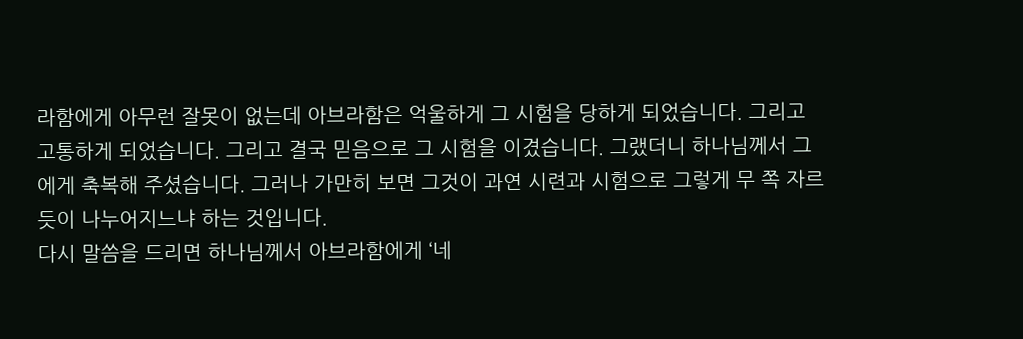라함에게 아무런 잘못이 없는데 아브라함은 억울하게 그 시험을 당하게 되었습니다. 그리고 고통하게 되었습니다. 그리고 결국 믿음으로 그 시험을 이겼습니다. 그랬더니 하나님께서 그에게 축복해 주셨습니다. 그러나 가만히 보면 그것이 과연 시련과 시험으로 그렇게 무 쪽 자르듯이 나누어지느냐 하는 것입니다.
다시 말씀을 드리면 하나님께서 아브라함에게 ‘네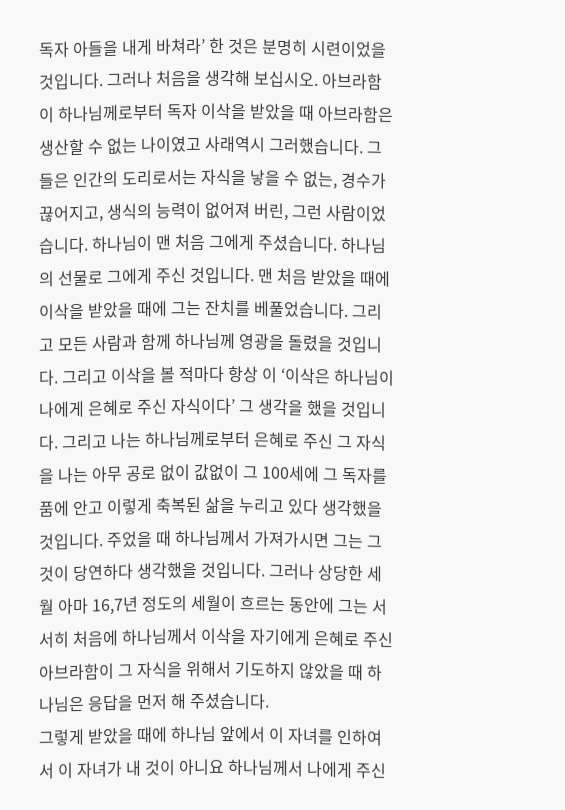독자 아들을 내게 바쳐라’ 한 것은 분명히 시련이었을 것입니다. 그러나 처음을 생각해 보십시오. 아브라함이 하나님께로부터 독자 이삭을 받았을 때 아브라함은 생산할 수 없는 나이였고 사래역시 그러했습니다. 그들은 인간의 도리로서는 자식을 낳을 수 없는, 경수가 끊어지고, 생식의 능력이 없어져 버린, 그런 사람이었습니다. 하나님이 맨 처음 그에게 주셨습니다. 하나님의 선물로 그에게 주신 것입니다. 맨 처음 받았을 때에 이삭을 받았을 때에 그는 잔치를 베풀었습니다. 그리고 모든 사람과 함께 하나님께 영광을 돌렸을 것입니다. 그리고 이삭을 볼 적마다 항상 이 ‘이삭은 하나님이 나에게 은혜로 주신 자식이다’ 그 생각을 했을 것입니다. 그리고 나는 하나님께로부터 은혜로 주신 그 자식을 나는 아무 공로 없이 값없이 그 100세에 그 독자를 품에 안고 이렇게 축복된 삶을 누리고 있다 생각했을 것입니다. 주었을 때 하나님께서 가져가시면 그는 그것이 당연하다 생각했을 것입니다. 그러나 상당한 세월 아마 16,7년 정도의 세월이 흐르는 동안에 그는 서서히 처음에 하나님께서 이삭을 자기에게 은혜로 주신 아브라함이 그 자식을 위해서 기도하지 않았을 때 하나님은 응답을 먼저 해 주셨습니다.
그렇게 받았을 때에 하나님 앞에서 이 자녀를 인하여서 이 자녀가 내 것이 아니요 하나님께서 나에게 주신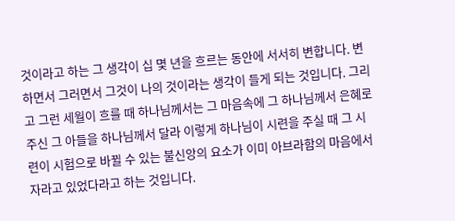것이라고 하는 그 생각이 십 몇 년을 흐르는 동안에 서서히 변합니다. 변하면서 그러면서 그것이 나의 것이라는 생각이 들게 되는 것입니다. 그리고 그런 세월이 흐를 때 하나님께서는 그 마음속에 그 하나님께서 은혜로 주신 그 아들을 하나님께서 달라 이렇게 하나님이 시련을 주실 때 그 시련이 시험으로 바뀔 수 있는 불신앙의 요소가 이미 아브라함의 마음에서 자라고 있었다라고 하는 것입니다.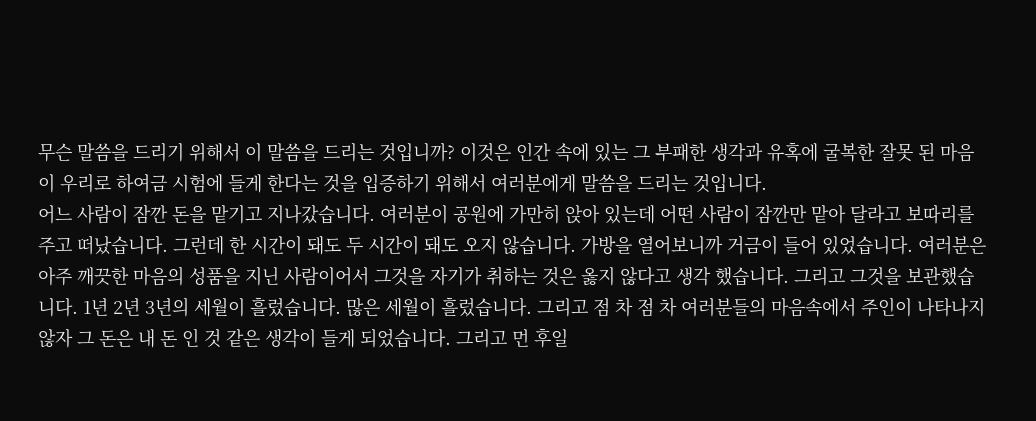무슨 말씀을 드리기 위해서 이 말씀을 드리는 것입니까? 이것은 인간 속에 있는 그 부패한 생각과 유혹에 굴복한 잘못 된 마음이 우리로 하여금 시험에 들게 한다는 것을 입증하기 위해서 여러분에게 말씀을 드리는 것입니다.
어느 사람이 잠깐 돈을 맡기고 지나갔습니다. 여러분이 공원에 가만히 앉아 있는데 어떤 사람이 잠깐만 맡아 달라고 보따리를 주고 떠났습니다. 그런데 한 시간이 돼도 두 시간이 돼도 오지 않습니다. 가방을 열어보니까 거금이 들어 있었습니다. 여러분은 아주 깨끗한 마음의 성품을 지닌 사람이어서 그것을 자기가 취하는 것은 옳지 않다고 생각 했습니다. 그리고 그것을 보관했습니다. 1년 2년 3년의 세월이 흘렀습니다. 많은 세월이 흘렀습니다. 그리고 점 차 점 차 여러분들의 마음속에서 주인이 나타나지 않자 그 돈은 내 돈 인 것 같은 생각이 들게 되었습니다. 그리고 먼 후일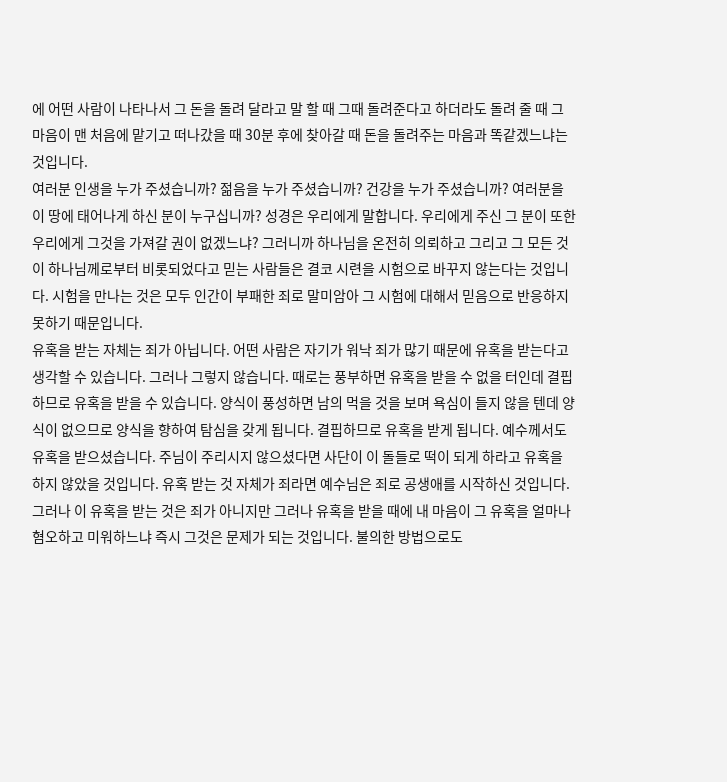에 어떤 사람이 나타나서 그 돈을 돌려 달라고 말 할 때 그때 돌려준다고 하더라도 돌려 줄 때 그 마음이 맨 처음에 맡기고 떠나갔을 때 30분 후에 찾아갈 때 돈을 돌려주는 마음과 똑같겠느냐는 것입니다.
여러분 인생을 누가 주셨습니까? 젊음을 누가 주셨습니까? 건강을 누가 주셨습니까? 여러분을 이 땅에 태어나게 하신 분이 누구십니까? 성경은 우리에게 말합니다. 우리에게 주신 그 분이 또한 우리에게 그것을 가져갈 권이 없겠느냐? 그러니까 하나님을 온전히 의뢰하고 그리고 그 모든 것이 하나님께로부터 비롯되었다고 믿는 사람들은 결코 시련을 시험으로 바꾸지 않는다는 것입니다. 시험을 만나는 것은 모두 인간이 부패한 죄로 말미암아 그 시험에 대해서 믿음으로 반응하지 못하기 때문입니다.
유혹을 받는 자체는 죄가 아닙니다. 어떤 사람은 자기가 워낙 죄가 많기 때문에 유혹을 받는다고 생각할 수 있습니다. 그러나 그렇지 않습니다. 때로는 풍부하면 유혹을 받을 수 없을 터인데 결핍하므로 유혹을 받을 수 있습니다. 양식이 풍성하면 남의 먹을 것을 보며 욕심이 들지 않을 텐데 양식이 없으므로 양식을 향하여 탐심을 갖게 됩니다. 결핍하므로 유혹을 받게 됩니다. 예수께서도 유혹을 받으셨습니다. 주님이 주리시지 않으셨다면 사단이 이 돌들로 떡이 되게 하라고 유혹을 하지 않았을 것입니다. 유혹 받는 것 자체가 죄라면 예수님은 죄로 공생애를 시작하신 것입니다.
그러나 이 유혹을 받는 것은 죄가 아니지만 그러나 유혹을 받을 때에 내 마음이 그 유혹을 얼마나 혐오하고 미워하느냐 즉시 그것은 문제가 되는 것입니다. 불의한 방법으로도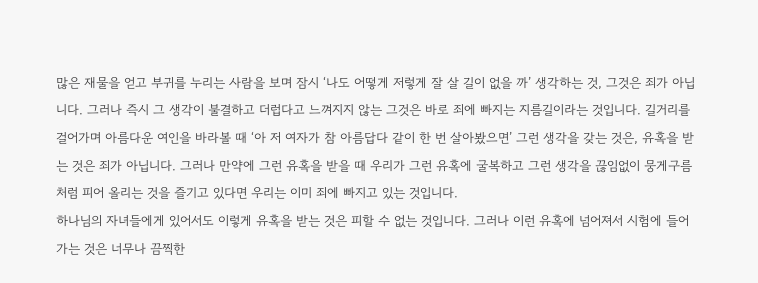많은 재물을 얻고 부귀를 누리는 사람을 보며 잠시 ‘나도 어떻게 저렇게 잘 살 길이 없을 까’ 생각하는 것, 그것은 죄가 아닙니다. 그러나 즉시 그 생각이 불결하고 더럽다고 느껴지지 않는 그것은 바로 죄에 빠지는 지름길이라는 것입니다. 길거리를 걸어가며 아름다운 여인을 바라볼 때 ‘아 저 여자가 참 아름답다 같이 한 번 살아봤으면’ 그런 생각을 갖는 것은, 유혹을 받는 것은 죄가 아닙니다. 그러나 만약에 그런 유혹을 받을 때 우리가 그런 유혹에 굴복하고 그런 생각을 끊임없이 뭉게구름처럼 피어 올리는 것을 즐기고 있다면 우리는 이미 죄에 빠지고 있는 것입니다.
하나님의 자녀들에게 있어서도 이렇게 유혹을 받는 것은 피할 수 없는 것입니다. 그러나 이런 유혹에 넘어져서 시험에 들어가는 것은 너무나 끔찍한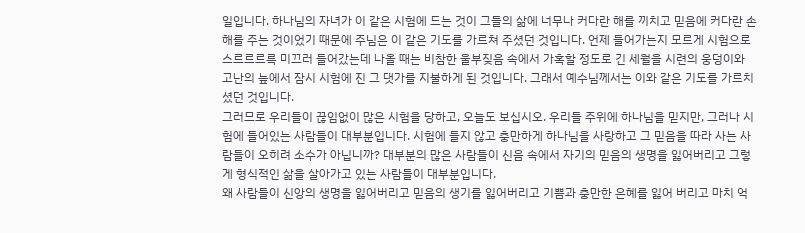일입니다. 하나님의 자녀가 이 같은 시험에 드는 것이 그들의 삶에 너무나 커다란 해를 끼치고 믿음에 커다란 손해를 주는 것이었기 때문에 주님은 이 같은 기도를 가르쳐 주셨던 것입니다. 언제 들어가는지 모르게 시험으로 스르르르륵 미끄러 들어갔는데 나올 때는 비참한 울부짖음 속에서 가혹할 정도로 긴 세월을 시련의 웅덩이와 고난의 늪에서 잠시 시험에 진 그 댓가를 지불하게 된 것입니다. 그래서 예수님께서는 이와 같은 기도를 가르치셨던 것입니다.
그러므로 우리들이 끊임없이 많은 시험을 당하고, 오늘도 보십시오. 우리들 주위에 하나님을 믿지만, 그러나 시험에 들어있는 사람들이 대부분입니다. 시험에 들지 않고 충만하게 하나님을 사랑하고 그 믿음을 따라 사는 사람들이 오히려 소수가 아닙니까? 대부분의 많은 사람들이 신음 속에서 자기의 믿음의 생명을 잃어버리고 그렇게 형식적인 삶을 살아가고 있는 사람들이 대부분입니다.
왜 사람들이 신앙의 생명을 잃어버리고 믿음의 생기를 잃어버리고 기쁨과 충만한 은혜를 잃어 버리고 마치 억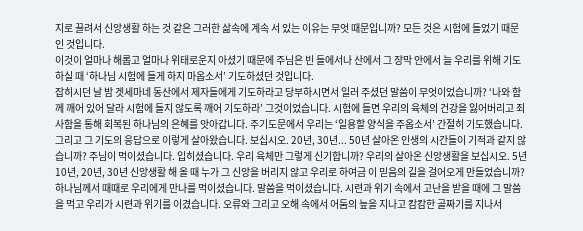지로 끌려서 신앙생활 하는 것 같은 그러한 삶속에 계속 서 있는 이유는 무엇 때문입니까? 모든 것은 시험에 들었기 때문인 것입니다.
이것이 얼마나 해롭고 얼마나 위태로운지 아셨기 때문에 주님은 빈 들에서나 산에서 그 장막 안에서 늘 우리를 위해 기도하실 때 ‘하나님 시험에 들게 하지 마옵소서’ 기도하셨던 것입니다.
잡히시던 날 밤 겟세마네 동산에서 제자들에게 기도하라고 당부하시면서 일러 주셨던 말씀이 무엇이었습니까? ‘나와 함께 깨어 있어 달라 시험에 들지 않도록 깨어 기도하라’ 그것이었습니다. 시험에 들면 우리의 육체의 건강을 잃어버리고 죄 사함을 통해 회복된 하나님의 은혜를 앗아갑니다. 주기도문에서 우리는 ‘일용할 양식을 주옵소서’ 간절히 기도했습니다. 그리고 그 기도의 응답으로 이렇게 살아왔습니다. 보십시오. 20년, 30년... 50년 살아온 인생의 시간들이 기적과 같지 않습니까? 주님이 먹이셨습니다. 입히셨습니다. 우리 육체만 그렇게 신기합니까? 우리의 살아온 신앙생활을 보십시오. 5년 10년, 20년, 30년 신앙생활 해 올 때 누가 그 신앙을 버리지 않고 우리로 하여금 이 믿음의 길을 걸어오게 만들었습니까?
하나님께서 때때로 우리에게 만나를 먹이셨습니다. 말씀을 먹이셨습니다. 시련과 위기 속에서 고난을 받을 때에 그 말씀을 먹고 우리가 시련과 위기를 이겼습니다. 오류와 그리고 오해 속에서 어둠의 늪을 지나고 캄캄한 골짜기를 지나서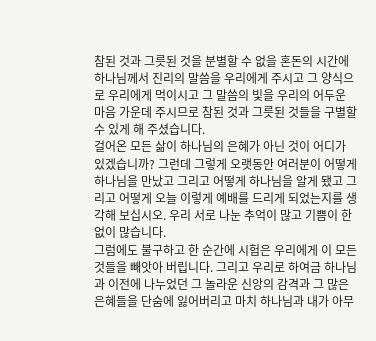참된 것과 그릇된 것을 분별할 수 없을 혼돈의 시간에 하나님께서 진리의 말씀을 우리에게 주시고 그 양식으로 우리에게 먹이시고 그 말씀의 빛을 우리의 어두운 마음 가운데 주시므로 참된 것과 그릇된 것들을 구별할 수 있게 해 주셨습니다.
걸어온 모든 삶이 하나님의 은혜가 아닌 것이 어디가 있겠습니까? 그런데 그렇게 오랫동안 여러분이 어떻게 하나님을 만났고 그리고 어떻게 하나님을 알게 됐고 그리고 어떻게 오늘 이렇게 예배를 드리게 되었는지를 생각해 보십시오. 우리 서로 나눈 추억이 많고 기쁨이 한없이 많습니다.
그럼에도 불구하고 한 순간에 시험은 우리에게 이 모든 것들을 빼앗아 버립니다. 그리고 우리로 하여금 하나님과 이전에 나누었던 그 놀라운 신앙의 감격과 그 많은 은혜들을 단숨에 잃어버리고 마치 하나님과 내가 아무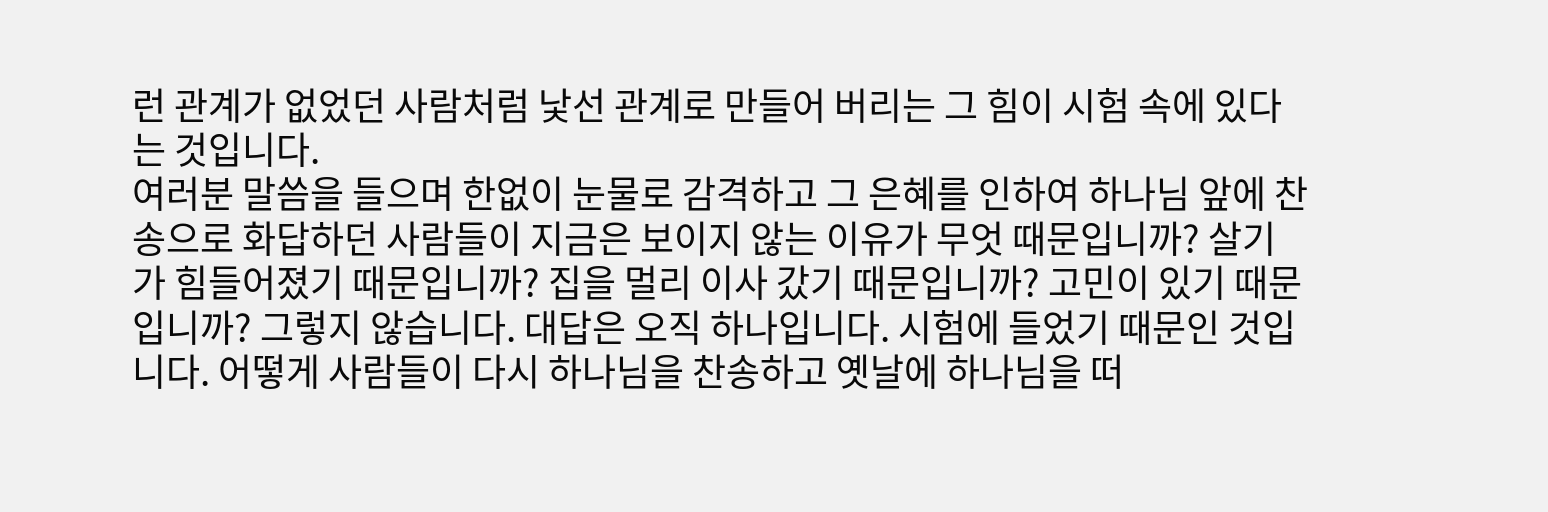런 관계가 없었던 사람처럼 낯선 관계로 만들어 버리는 그 힘이 시험 속에 있다는 것입니다.
여러분 말씀을 들으며 한없이 눈물로 감격하고 그 은혜를 인하여 하나님 앞에 찬송으로 화답하던 사람들이 지금은 보이지 않는 이유가 무엇 때문입니까? 살기가 힘들어졌기 때문입니까? 집을 멀리 이사 갔기 때문입니까? 고민이 있기 때문입니까? 그렇지 않습니다. 대답은 오직 하나입니다. 시험에 들었기 때문인 것입니다. 어떻게 사람들이 다시 하나님을 찬송하고 옛날에 하나님을 떠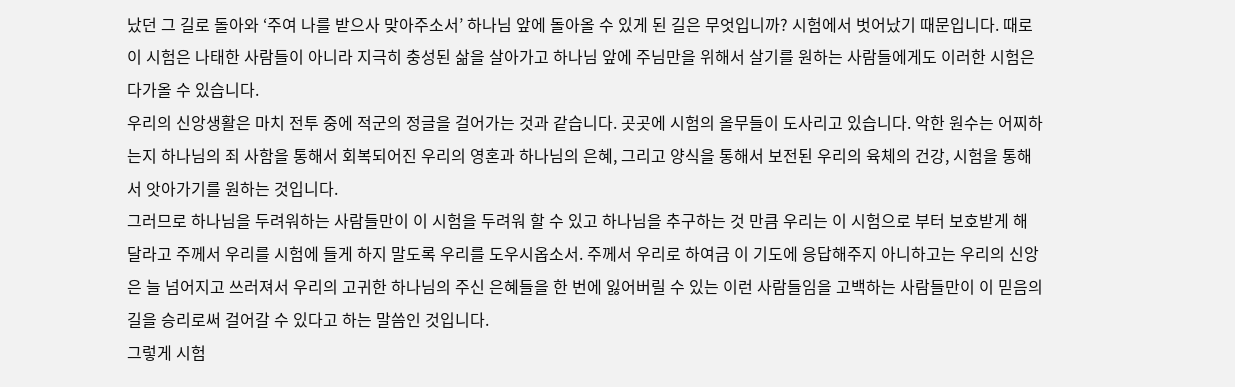났던 그 길로 돌아와 ‘주여 나를 받으사 맞아주소서’ 하나님 앞에 돌아올 수 있게 된 길은 무엇입니까? 시험에서 벗어났기 때문입니다. 때로 이 시험은 나태한 사람들이 아니라 지극히 충성된 삶을 살아가고 하나님 앞에 주님만을 위해서 살기를 원하는 사람들에게도 이러한 시험은 다가올 수 있습니다.
우리의 신앙생활은 마치 전투 중에 적군의 정글을 걸어가는 것과 같습니다. 곳곳에 시험의 올무들이 도사리고 있습니다. 악한 원수는 어찌하는지 하나님의 죄 사함을 통해서 회복되어진 우리의 영혼과 하나님의 은혜, 그리고 양식을 통해서 보전된 우리의 육체의 건강, 시험을 통해서 앗아가기를 원하는 것입니다.
그러므로 하나님을 두려워하는 사람들만이 이 시험을 두려워 할 수 있고 하나님을 추구하는 것 만큼 우리는 이 시험으로 부터 보호받게 해 달라고 주께서 우리를 시험에 들게 하지 말도록 우리를 도우시옵소서. 주께서 우리로 하여금 이 기도에 응답해주지 아니하고는 우리의 신앙은 늘 넘어지고 쓰러져서 우리의 고귀한 하나님의 주신 은혜들을 한 번에 잃어버릴 수 있는 이런 사람들임을 고백하는 사람들만이 이 믿음의 길을 승리로써 걸어갈 수 있다고 하는 말씀인 것입니다.
그렇게 시험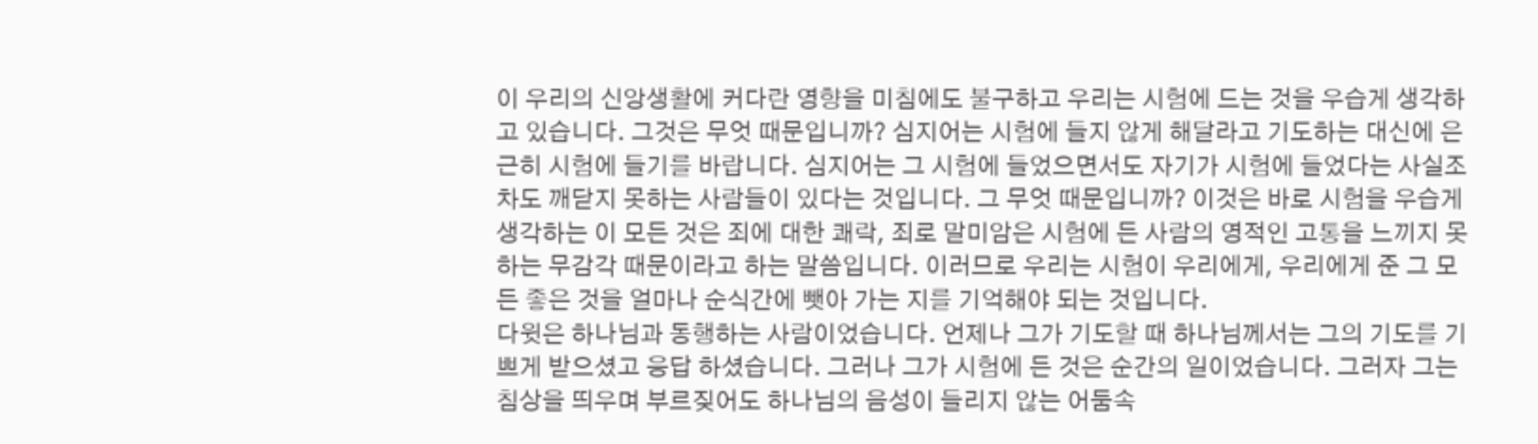이 우리의 신앙생활에 커다란 영향을 미침에도 불구하고 우리는 시험에 드는 것을 우습게 생각하고 있습니다. 그것은 무엇 때문입니까? 심지어는 시험에 들지 않게 해달라고 기도하는 대신에 은근히 시험에 들기를 바랍니다. 심지어는 그 시험에 들었으면서도 자기가 시험에 들었다는 사실조차도 깨닫지 못하는 사람들이 있다는 것입니다. 그 무엇 때문입니까? 이것은 바로 시험을 우습게 생각하는 이 모든 것은 죄에 대한 쾌락, 죄로 말미암은 시험에 든 사람의 영적인 고통을 느끼지 못하는 무감각 때문이라고 하는 말씀입니다. 이러므로 우리는 시험이 우리에게, 우리에게 준 그 모든 좋은 것을 얼마나 순식간에 뺏아 가는 지를 기억해야 되는 것입니다.
다윗은 하나님과 동행하는 사람이었습니다. 언제나 그가 기도할 때 하나님께서는 그의 기도를 기쁘게 받으셨고 응답 하셨습니다. 그러나 그가 시험에 든 것은 순간의 일이었습니다. 그러자 그는 침상을 띄우며 부르짖어도 하나님의 음성이 들리지 않는 어둠속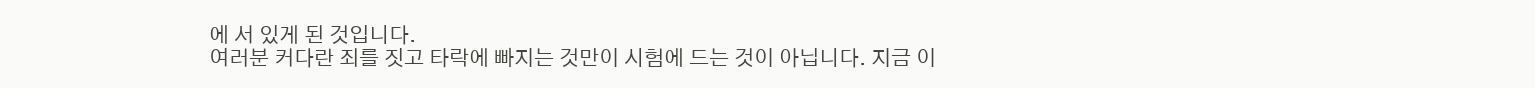에 서 있게 된 것입니다.
여러분 커다란 죄를 짓고 타락에 빠지는 것만이 시험에 드는 것이 아닙니다. 지금 이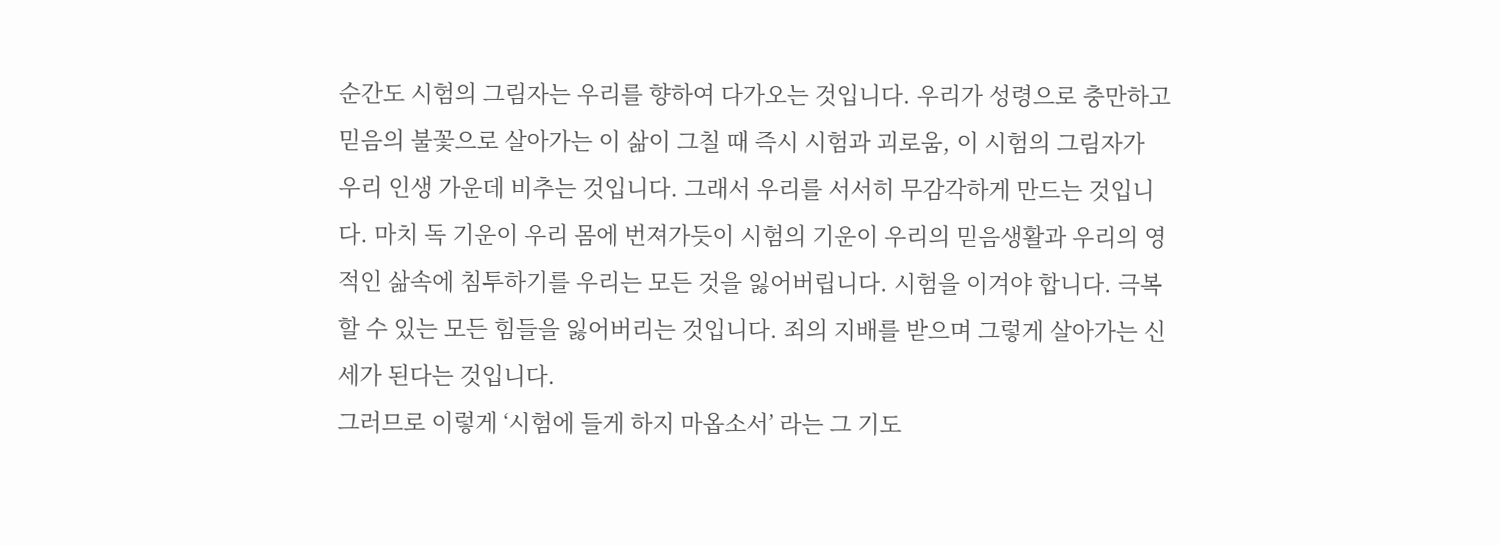순간도 시험의 그림자는 우리를 향하여 다가오는 것입니다. 우리가 성령으로 충만하고 믿음의 불꽃으로 살아가는 이 삶이 그칠 때 즉시 시험과 괴로움, 이 시험의 그림자가 우리 인생 가운데 비추는 것입니다. 그래서 우리를 서서히 무감각하게 만드는 것입니다. 마치 독 기운이 우리 몸에 번져가듯이 시험의 기운이 우리의 믿음생활과 우리의 영적인 삶속에 침투하기를 우리는 모든 것을 잃어버립니다. 시험을 이겨야 합니다. 극복할 수 있는 모든 힘들을 잃어버리는 것입니다. 죄의 지배를 받으며 그렇게 살아가는 신세가 된다는 것입니다.
그러므로 이렇게 ‘시험에 들게 하지 마옵소서’ 라는 그 기도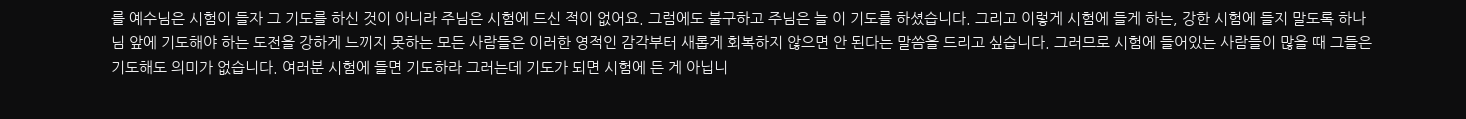를 예수님은 시험이 들자 그 기도를 하신 것이 아니라 주님은 시험에 드신 적이 없어요. 그럼에도 불구하고 주님은 늘 이 기도를 하셨습니다. 그리고 이렇게 시험에 들게 하는, 강한 시험에 들지 말도록 하나님 앞에 기도해야 하는 도전을 강하게 느끼지 못하는 모든 사람들은 이러한 영적인 감각부터 새롭게 회복하지 않으면 안 된다는 말씀을 드리고 싶습니다. 그러므로 시험에 들어있는 사람들이 많을 때 그들은 기도해도 의미가 없습니다. 여러분 시험에 들면 기도하라 그러는데 기도가 되면 시험에 든 게 아닙니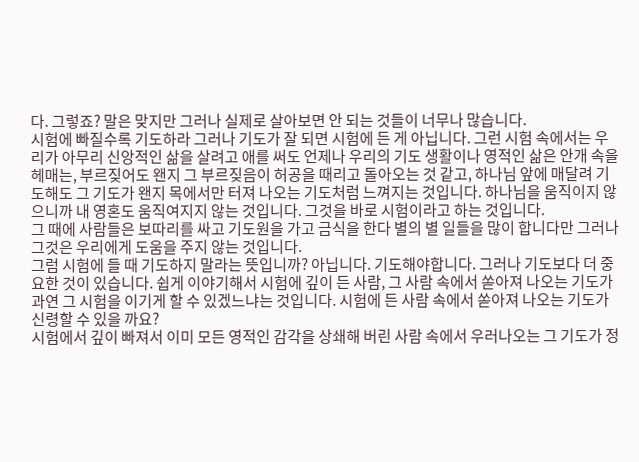다. 그렇죠? 말은 맞지만 그러나 실제로 살아보면 안 되는 것들이 너무나 많습니다.
시험에 빠질수록 기도하라 그러나 기도가 잘 되면 시험에 든 게 아닙니다. 그런 시험 속에서는 우리가 아무리 신앙적인 삶을 살려고 애를 써도 언제나 우리의 기도 생활이나 영적인 삶은 안개 속을 헤매는, 부르짖어도 왠지 그 부르짖음이 허공을 때리고 돌아오는 것 같고, 하나님 앞에 매달려 기도해도 그 기도가 왠지 목에서만 터져 나오는 기도처럼 느껴지는 것입니다. 하나님을 움직이지 않으니까 내 영혼도 움직여지지 않는 것입니다. 그것을 바로 시험이라고 하는 것입니다.
그 때에 사람들은 보따리를 싸고 기도원을 가고 금식을 한다 별의 별 일들을 많이 합니다만 그러나 그것은 우리에게 도움을 주지 않는 것입니다.
그럼 시험에 들 때 기도하지 말라는 뜻입니까? 아닙니다. 기도해야합니다. 그러나 기도보다 더 중요한 것이 있습니다. 쉽게 이야기해서 시험에 깊이 든 사람, 그 사람 속에서 쏟아져 나오는 기도가 과연 그 시험을 이기게 할 수 있겠느냐는 것입니다. 시험에 든 사람 속에서 쏟아져 나오는 기도가 신령할 수 있을 까요?
시험에서 깊이 빠져서 이미 모든 영적인 감각을 상쇄해 버린 사람 속에서 우러나오는 그 기도가 정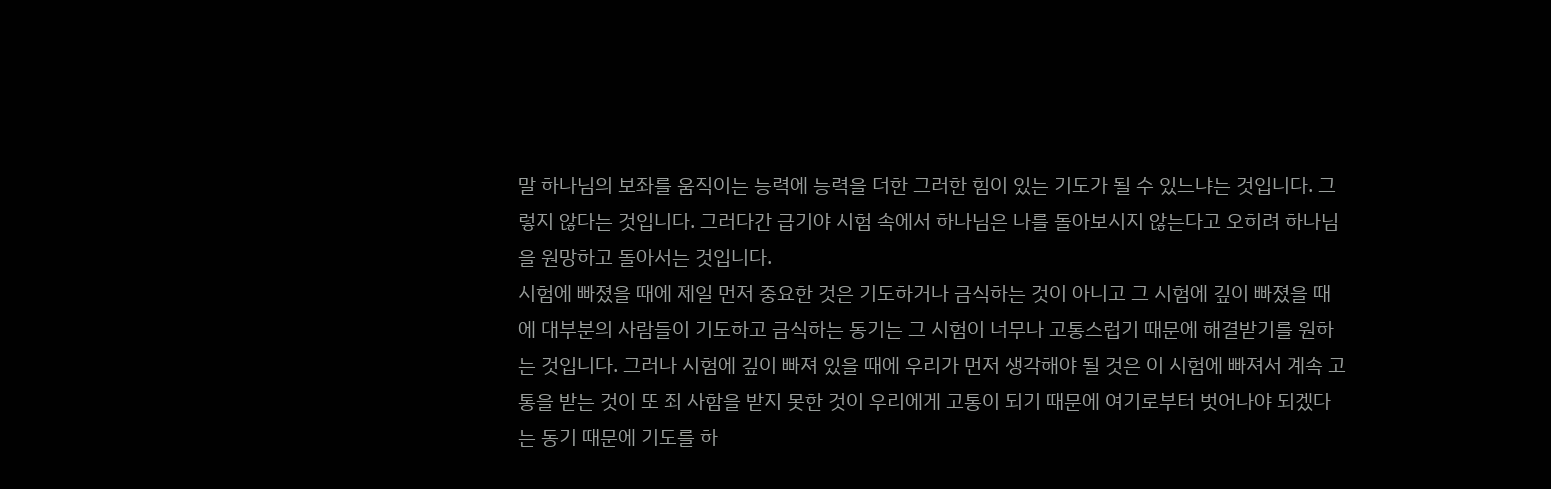말 하나님의 보좌를 움직이는 능력에 능력을 더한 그러한 힘이 있는 기도가 될 수 있느냐는 것입니다. 그렇지 않다는 것입니다. 그러다간 급기야 시험 속에서 하나님은 나를 돌아보시지 않는다고 오히려 하나님을 원망하고 돌아서는 것입니다.
시험에 빠졌을 때에 제일 먼저 중요한 것은 기도하거나 금식하는 것이 아니고 그 시험에 깊이 빠졌을 때에 대부분의 사람들이 기도하고 금식하는 동기는 그 시험이 너무나 고통스럽기 때문에 해결받기를 원하는 것입니다. 그러나 시험에 깊이 빠져 있을 때에 우리가 먼저 생각해야 될 것은 이 시험에 빠져서 계속 고통을 받는 것이 또 죄 사함을 받지 못한 것이 우리에게 고통이 되기 때문에 여기로부터 벗어나야 되겠다는 동기 때문에 기도를 하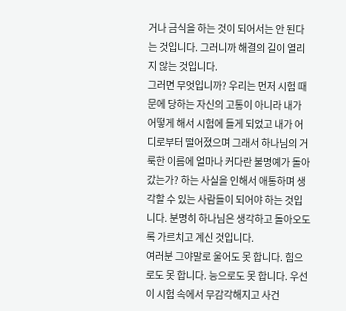거나 금식을 하는 것이 되어서는 안 된다는 것입니다. 그러니까 해결의 길이 열리지 않는 것입니다.
그러면 무엇입니까? 우리는 먼저 시험 때문에 당하는 자신의 고통이 아니라 내가 어떻게 해서 시험에 들게 되었고 내가 어디로부터 떨어졌으며 그래서 하나님의 거룩한 이름에 얼마나 커다란 불명예가 돌아갔는가? 하는 사실을 인해서 애통하며 생각할 수 있는 사람들이 되어야 하는 것입니다. 분명히 하나님은 생각하고 돌아오도록 가르치고 계신 것입니다.
여러분 그야말로 울어도 못 합니다. 힘으로도 못 합니다. 능으로도 못 합니다. 우선 이 시험 속에서 무감각해지고 사건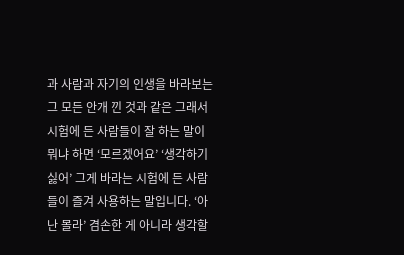과 사람과 자기의 인생을 바라보는 그 모든 안개 낀 것과 같은 그래서 시험에 든 사람들이 잘 하는 말이 뭐냐 하면 ‘모르겠어요’ ‘생각하기 싫어’ 그게 바라는 시험에 든 사람들이 즐겨 사용하는 말입니다. ‘아 난 몰라’ 겸손한 게 아니라 생각할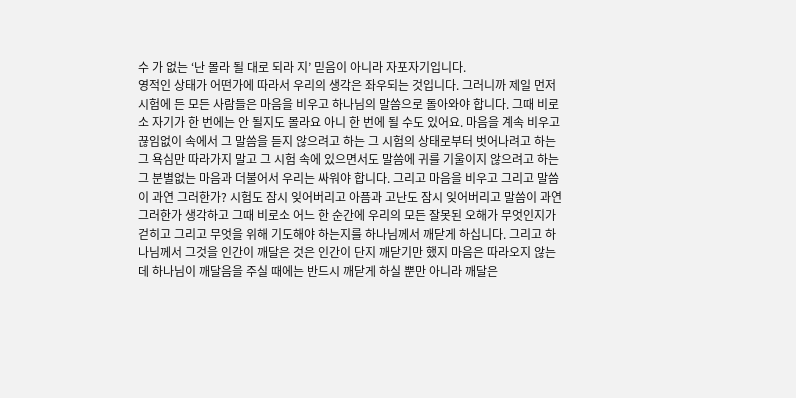수 가 없는 ‘난 몰라 될 대로 되라 지’ 믿음이 아니라 자포자기입니다.
영적인 상태가 어떤가에 따라서 우리의 생각은 좌우되는 것입니다. 그러니까 제일 먼저 시험에 든 모든 사람들은 마음을 비우고 하나님의 말씀으로 돌아와야 합니다. 그때 비로소 자기가 한 번에는 안 될지도 몰라요 아니 한 번에 될 수도 있어요. 마음을 계속 비우고 끊임없이 속에서 그 말씀을 듣지 않으려고 하는 그 시험의 상태로부터 벗어나려고 하는 그 욕심만 따라가지 말고 그 시험 속에 있으면서도 말씀에 귀를 기울이지 않으려고 하는 그 분별없는 마음과 더불어서 우리는 싸워야 합니다. 그리고 마음을 비우고 그리고 말씀이 과연 그러한가? 시험도 잠시 잊어버리고 아픔과 고난도 잠시 잊어버리고 말씀이 과연 그러한가 생각하고 그때 비로소 어느 한 순간에 우리의 모든 잘못된 오해가 무엇인지가 걷히고 그리고 무엇을 위해 기도해야 하는지를 하나님께서 깨닫게 하십니다. 그리고 하나님께서 그것을 인간이 깨달은 것은 인간이 단지 깨닫기만 했지 마음은 따라오지 않는데 하나님이 깨달음을 주실 때에는 반드시 깨닫게 하실 뿐만 아니라 깨달은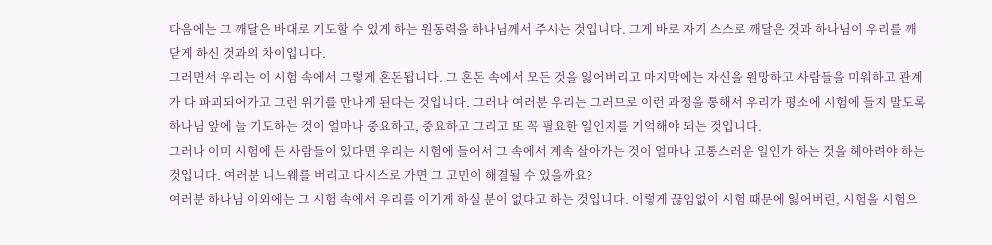다음에는 그 깨달은 바대로 기도할 수 있게 하는 원동력을 하나님께서 주시는 것입니다. 그게 바로 자기 스스로 깨달은 것과 하나님이 우리를 깨닫게 하신 것과의 차이입니다.
그러면서 우리는 이 시험 속에서 그렇게 혼돈됩니다. 그 혼돈 속에서 모든 것을 잃어버리고 마지막에는 자신을 원망하고 사람들을 미워하고 관계가 다 파괴되어가고 그런 위기를 만나게 된다는 것입니다. 그러나 여러분 우리는 그러므로 이런 과정을 통해서 우리가 평소에 시험에 들지 말도록 하나님 앞에 늘 기도하는 것이 얼마나 중요하고, 중요하고 그리고 또 꼭 필요한 일인지를 기억해야 되는 것입니다.
그러나 이미 시험에 든 사람들이 있다면 우리는 시험에 들어서 그 속에서 계속 살아가는 것이 얼마나 고통스러운 일인가 하는 것을 헤아려야 하는 것입니다. 여러분 니느웨를 버리고 다시스로 가면 그 고민이 해결될 수 있을까요?
여러분 하나님 이외에는 그 시험 속에서 우리를 이기게 하실 분이 없다고 하는 것입니다. 이렇게 끊임없이 시험 때문에 잃어버린, 시험을 시험으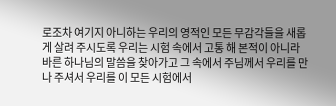로조차 여기지 아니하는 우리의 영적인 모든 무감각들을 새롭게 살려 주시도록 우리는 시험 속에서 고통 해 본적이 아니라 바른 하나님의 말씀을 찾아가고 그 속에서 주님께서 우리를 만나 주셔서 우리를 이 모든 시험에서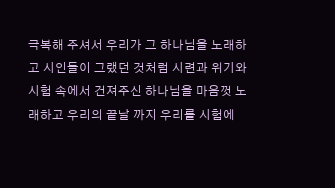극복해 주셔서 우리가 그 하나님을 노래하고 시인들이 그랬던 것처럼 시련과 위기와 시험 속에서 건져주신 하나님을 마음껏 노래하고 우리의 끝날 까지 우리를 시험에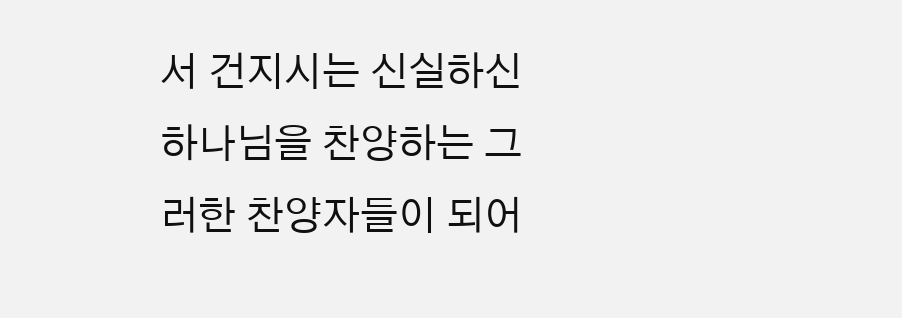서 건지시는 신실하신 하나님을 찬양하는 그러한 찬양자들이 되어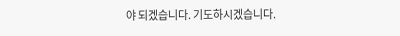야 되겠습니다. 기도하시겠습니다.